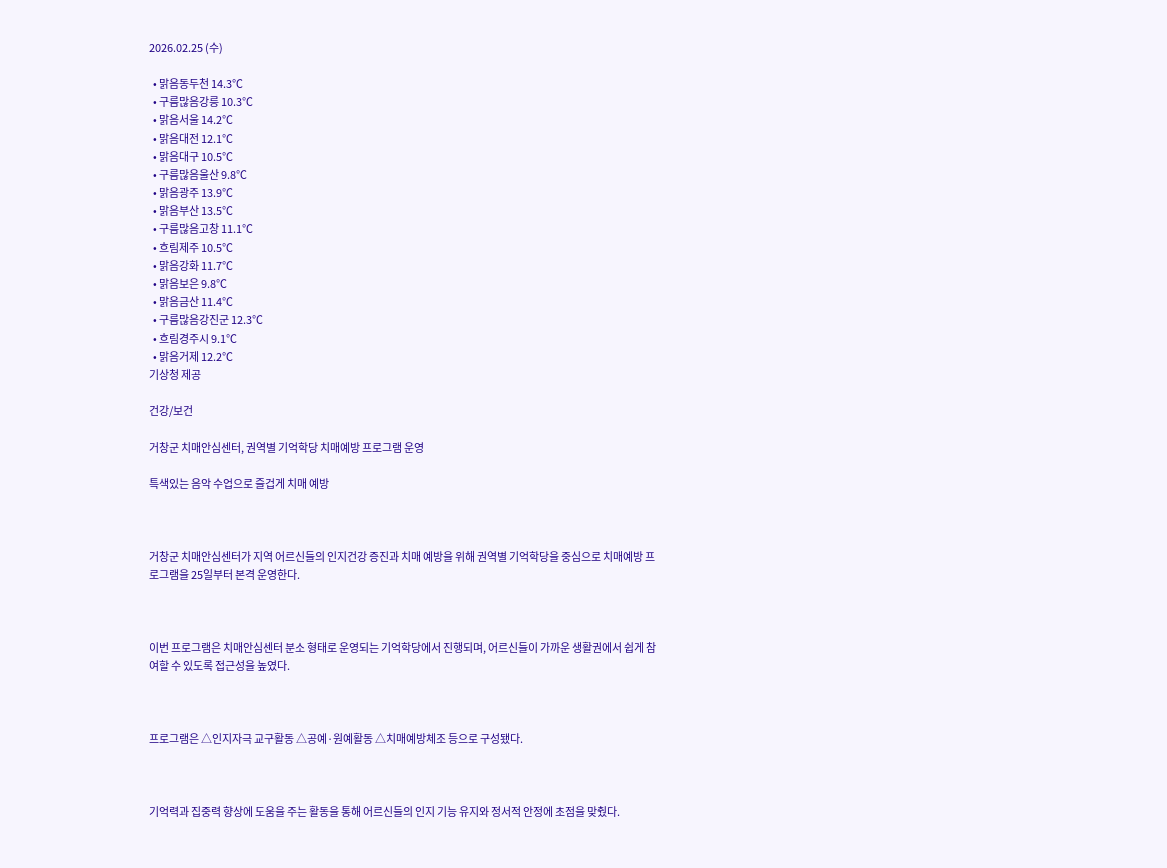2026.02.25 (수)

  • 맑음동두천 14.3℃
  • 구름많음강릉 10.3℃
  • 맑음서울 14.2℃
  • 맑음대전 12.1℃
  • 맑음대구 10.5℃
  • 구름많음울산 9.8℃
  • 맑음광주 13.9℃
  • 맑음부산 13.5℃
  • 구름많음고창 11.1℃
  • 흐림제주 10.5℃
  • 맑음강화 11.7℃
  • 맑음보은 9.8℃
  • 맑음금산 11.4℃
  • 구름많음강진군 12.3℃
  • 흐림경주시 9.1℃
  • 맑음거제 12.2℃
기상청 제공

건강/보건

거창군 치매안심센터, 권역별 기억학당 치매예방 프로그램 운영

특색있는 음악 수업으로 즐겁게 치매 예방



거창군 치매안심센터가 지역 어르신들의 인지건강 증진과 치매 예방을 위해 권역별 기억학당을 중심으로 치매예방 프로그램을 25일부터 본격 운영한다.



이번 프로그램은 치매안심센터 분소 형태로 운영되는 기억학당에서 진행되며, 어르신들이 가까운 생활권에서 쉽게 참여할 수 있도록 접근성을 높였다.



프로그램은 △인지자극 교구활동 △공예·원예활동 △치매예방체조 등으로 구성됐다.



기억력과 집중력 향상에 도움을 주는 활동을 통해 어르신들의 인지 기능 유지와 정서적 안정에 초점을 맞췄다.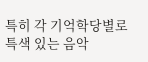특히 각 기억학당별로 특색 있는 음악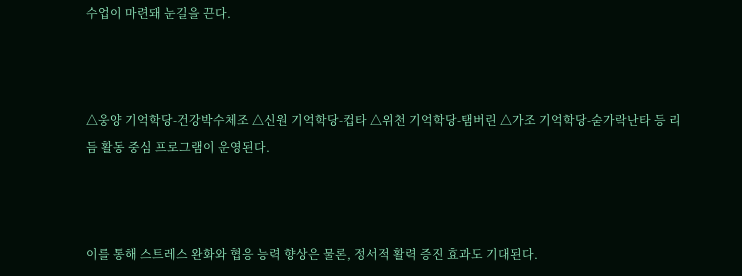수업이 마련돼 눈길을 끈다.



△웅양 기억학당-건강박수체조 △신원 기억학당-컵타 △위천 기억학당-탬버린 △가조 기억학당-숟가락난타 등 리듬 활동 중심 프로그램이 운영된다.



이를 통해 스트레스 완화와 협응 능력 향상은 물론, 정서적 활력 증진 효과도 기대된다.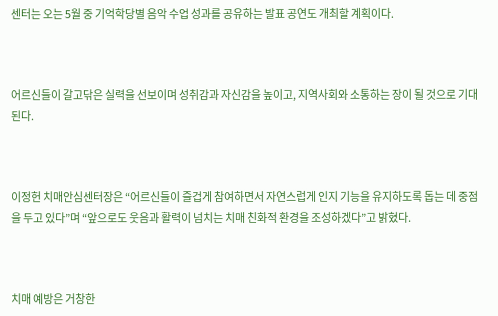센터는 오는 5월 중 기억학당별 음악 수업 성과를 공유하는 발표 공연도 개최할 계획이다.



어르신들이 갈고닦은 실력을 선보이며 성취감과 자신감을 높이고, 지역사회와 소통하는 장이 될 것으로 기대된다.



이정헌 치매안심센터장은 “어르신들이 즐겁게 참여하면서 자연스럽게 인지 기능을 유지하도록 돕는 데 중점을 두고 있다”며 “앞으로도 웃음과 활력이 넘치는 치매 친화적 환경을 조성하겠다”고 밝혔다.



치매 예방은 거창한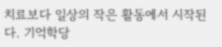치료보다 일상의 작은 활동에서 시작된다. 기억학당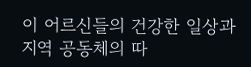이 어르신들의 건강한 일상과 지역 공동체의 따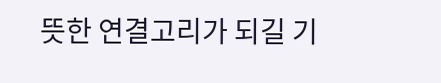뜻한 연결고리가 되길 기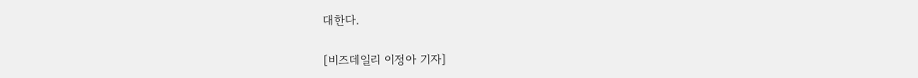대한다.

[비즈데일리 이정아 기자]